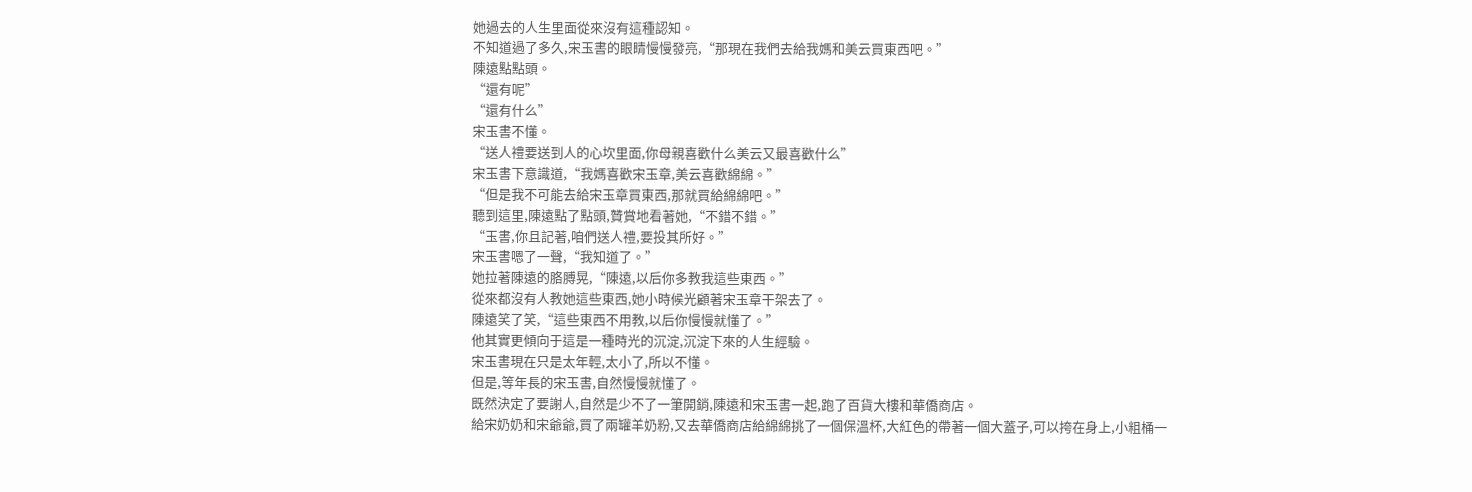她過去的人生里面從來沒有這種認知。
不知道過了多久,宋玉書的眼睛慢慢發亮,“那現在我們去給我媽和美云買東西吧。”
陳遠點點頭。
“還有呢”
“還有什么”
宋玉書不懂。
“送人禮要送到人的心坎里面,你母親喜歡什么美云又最喜歡什么”
宋玉書下意識道,“我媽喜歡宋玉章,美云喜歡綿綿。”
“但是我不可能去給宋玉章買東西,那就買給綿綿吧。”
聽到這里,陳遠點了點頭,贊賞地看著她,“不錯不錯。”
“玉書,你且記著,咱們送人禮,要投其所好。”
宋玉書嗯了一聲,“我知道了。”
她拉著陳遠的胳膊晃,“陳遠,以后你多教我這些東西。”
從來都沒有人教她這些東西,她小時候光顧著宋玉章干架去了。
陳遠笑了笑,“這些東西不用教,以后你慢慢就懂了。”
他其實更傾向于這是一種時光的沉淀,沉淀下來的人生經驗。
宋玉書現在只是太年輕,太小了,所以不懂。
但是,等年長的宋玉書,自然慢慢就懂了。
既然決定了要謝人,自然是少不了一筆開銷,陳遠和宋玉書一起,跑了百貨大樓和華僑商店。
給宋奶奶和宋爺爺,買了兩罐羊奶粉,又去華僑商店給綿綿挑了一個保溫杯,大紅色的帶著一個大蓋子,可以挎在身上,小粗桶一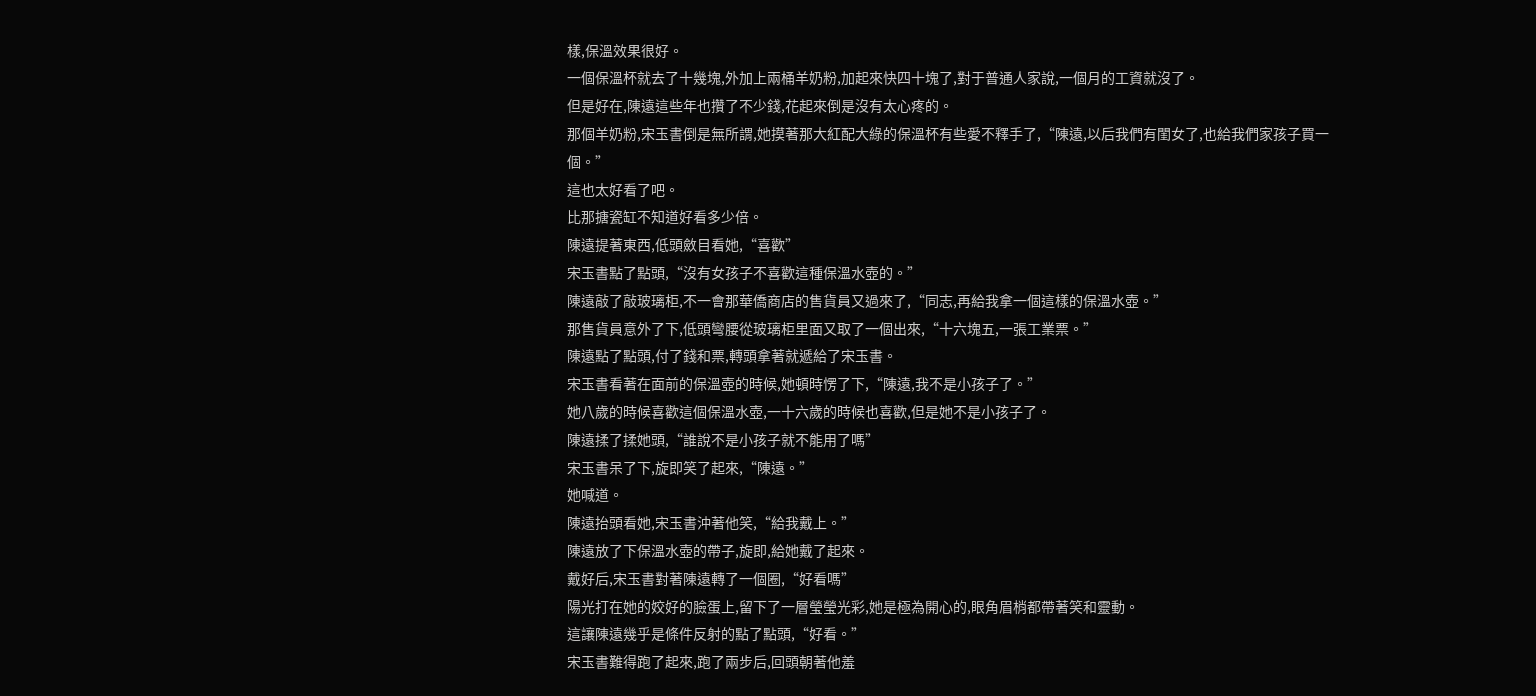樣,保溫效果很好。
一個保溫杯就去了十幾塊,外加上兩桶羊奶粉,加起來快四十塊了,對于普通人家說,一個月的工資就沒了。
但是好在,陳遠這些年也攢了不少錢,花起來倒是沒有太心疼的。
那個羊奶粉,宋玉書倒是無所謂,她摸著那大紅配大綠的保溫杯有些愛不釋手了,“陳遠,以后我們有閨女了,也給我們家孩子買一個。”
這也太好看了吧。
比那搪瓷缸不知道好看多少倍。
陳遠提著東西,低頭斂目看她,“喜歡”
宋玉書點了點頭,“沒有女孩子不喜歡這種保溫水壺的。”
陳遠敲了敲玻璃柜,不一會那華僑商店的售貨員又過來了,“同志,再給我拿一個這樣的保溫水壺。”
那售貨員意外了下,低頭彎腰從玻璃柜里面又取了一個出來,“十六塊五,一張工業票。”
陳遠點了點頭,付了錢和票,轉頭拿著就遞給了宋玉書。
宋玉書看著在面前的保溫壺的時候,她頓時愣了下,“陳遠,我不是小孩子了。”
她八歲的時候喜歡這個保溫水壺,一十六歲的時候也喜歡,但是她不是小孩子了。
陳遠揉了揉她頭,“誰說不是小孩子就不能用了嗎”
宋玉書呆了下,旋即笑了起來,“陳遠。”
她喊道。
陳遠抬頭看她,宋玉書沖著他笑,“給我戴上。”
陳遠放了下保溫水壺的帶子,旋即,給她戴了起來。
戴好后,宋玉書對著陳遠轉了一個圈,“好看嗎”
陽光打在她的姣好的臉蛋上,留下了一層瑩瑩光彩,她是極為開心的,眼角眉梢都帶著笑和靈動。
這讓陳遠幾乎是條件反射的點了點頭,“好看。”
宋玉書難得跑了起來,跑了兩步后,回頭朝著他羞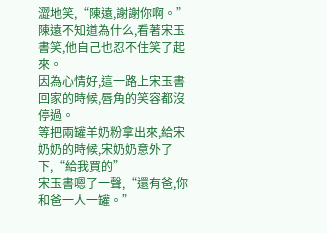澀地笑,“陳遠,謝謝你啊。”
陳遠不知道為什么,看著宋玉書笑,他自己也忍不住笑了起來。
因為心情好,這一路上宋玉書回家的時候,唇角的笑容都沒停過。
等把兩罐羊奶粉拿出來,給宋奶奶的時候,宋奶奶意外了下,“給我買的”
宋玉書嗯了一聲,“還有爸,你和爸一人一罐。”